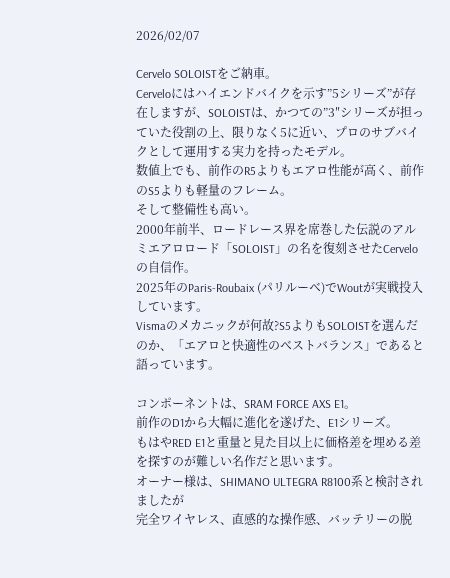2026/02/07

Cervelo SOLOISTをご納車。
Cerveloにはハイエンドバイクを示す”5シリーズ”が存在しますが、SOLOISTは、かつての”3″シリーズが担っていた役割の上、限りなく5に近い、プロのサブバイクとして運用する実力を持ったモデル。
数値上でも、前作のR5よりもエアロ性能が高く、前作のS5よりも軽量のフレーム。
そして整備性も高い。
2000年前半、ロードレース界を席巻した伝説のアルミエアロロード「SOLOIST」の名を復刻させたCerveloの自信作。
2025年のParis-Roubaix (パリルーベ)でWoutが実戦投入しています。
Vismaのメカニックが何故?S5よりもSOLOISTを選んだのか、「エアロと快適性のベストバランス」であると語っています。

コンポーネントは、SRAM FORCE AXS E1。
前作のD1から大幅に進化を遂げた、E1シリーズ。
もはやRED E1と重量と見た目以上に価格差を埋める差を探すのが難しい名作だと思います。
オーナー様は、SHIMANO ULTEGRA R8100系と検討されましたが
完全ワイヤレス、直感的な操作感、バッテリーの脱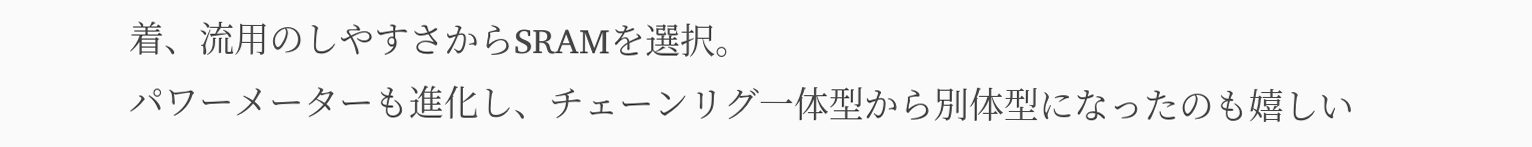着、流用のしやすさからSRAMを選択。
パワーメーターも進化し、チェーンリグ一体型から別体型になったのも嬉しい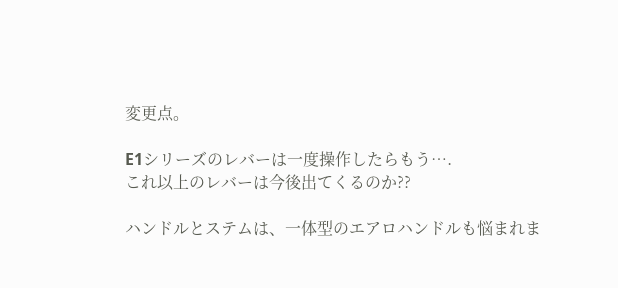変更点。

E1シリーズのレバーは一度操作したらもう….
これ以上のレバーは今後出てくるのか??

ハンドルとステムは、一体型のエアロハンドルも悩まれま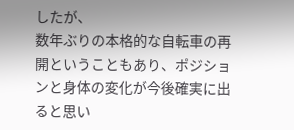したが、
数年ぶりの本格的な自転車の再開ということもあり、ポジションと身体の変化が今後確実に出ると思い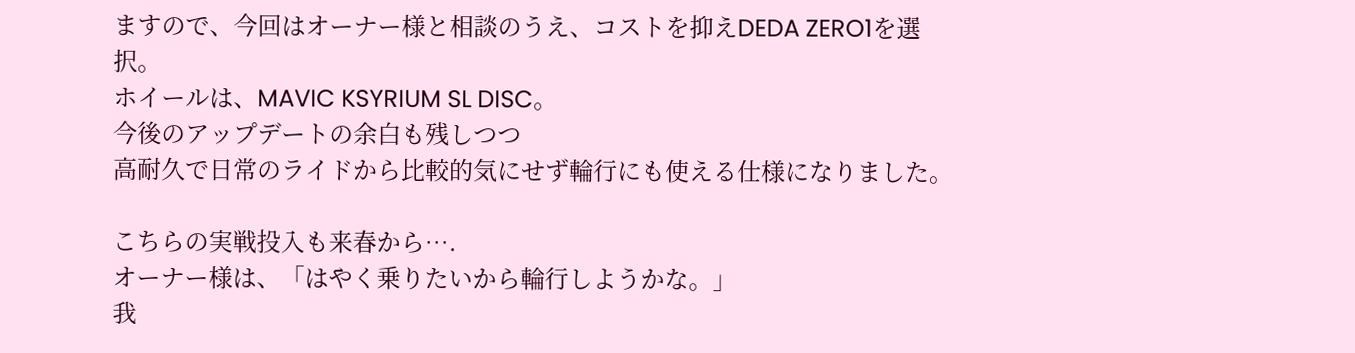ますので、今回はオーナー様と相談のうえ、コストを抑えDEDA ZERO1を選択。
ホイールは、MAVIC KSYRIUM SL DISC。
今後のアップデートの余白も残しつつ
高耐久で日常のライドから比較的気にせず輪行にも使える仕様になりました。

こちらの実戦投入も来春から….
オーナー様は、「はやく乗りたいから輪行しようかな。」
我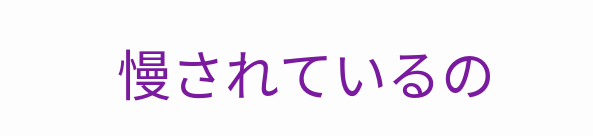慢されているの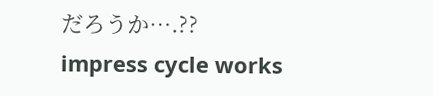だろうか….??
impress cycle works